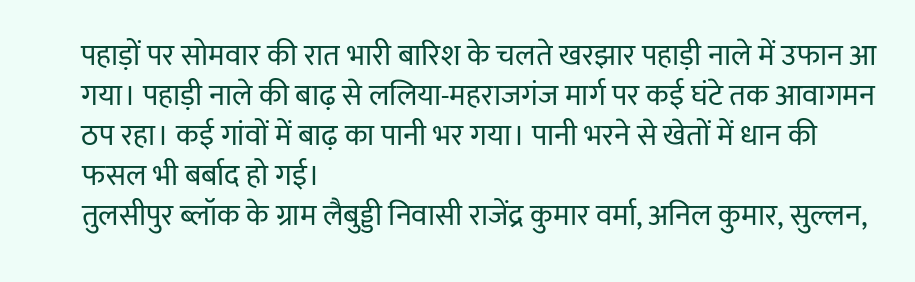पहाड़ों पर सोमवार की रात भारी बारिश के चलते खरझार पहाड़ी नाले में उफान आ गया। पहाड़ी नाले की बाढ़ से ललिया-महराजगंज मार्ग पर कई घंटे तक आवागमन ठप रहा। कई गांवों में बाढ़ का पानी भर गया। पानी भरने से खेतों में धान की फसल भी बर्बाद हो गई।
तुलसीपुर ब्लॉक के ग्राम लैबुड्डी निवासी राजेंद्र कुमार वर्मा, अनिल कुमार, सुल्लन,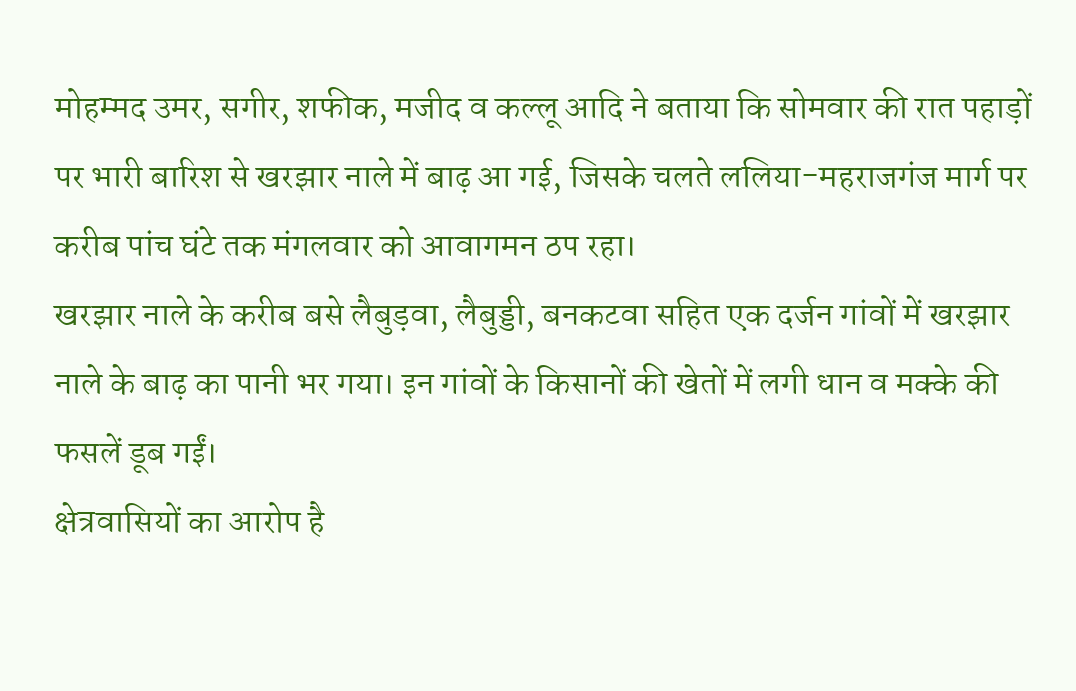मोहम्मद उमर, सगीर, शफीक, मजीद व कल्लू आदि ने बताया कि सोमवार की रात पहाड़ों पर भारी बारिश से खरझार नाले में बाढ़ आ गई, जिसके चलते ललिया-महराजगंज मार्ग पर करीब पांच घंटे तक मंगलवार को आवागमन ठप रहा।
खरझार नाले के करीब बसे लैबुड़वा, लैबुड्डी, बनकटवा सहित एक दर्जन गांवों में खरझार नाले के बाढ़ का पानी भर गया। इन गांवों के किसानों की खेतों में लगी धान व मक्के की फसलें डूब गईं।
क्षेत्रवासियों का आरोप है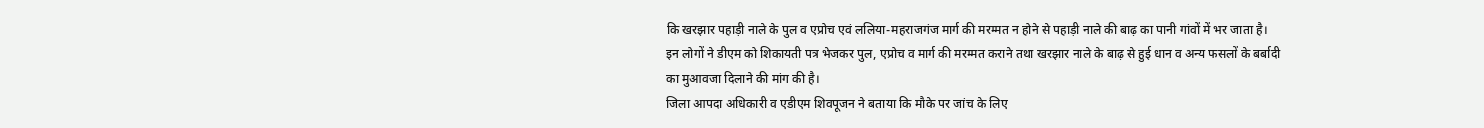कि खरझार पहाड़ी नाले के पुल व एप्रोच एवं ललिया-महराजगंज मार्ग की मरम्मत न होने से पहाड़ी नाले की बाढ़ का पानी गांवों में भर जाता है। इन लोगों ने डीएम को शिकायती पत्र भेजकर पुल, एप्रोच व मार्ग की मरम्मत कराने तथा खरझार नाले के बाढ़ से हुई धान व अन्य फसलों के बर्बादी का मुआवजा दिलाने की मांग की है।
जिला आपदा अधिकारी व एडीएम शिवपूजन ने बताया कि मौके पर जांच के लिए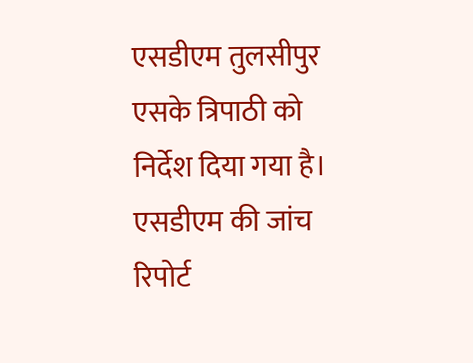एसडीएम तुलसीपुर एसके त्रिपाठी को निर्देश दिया गया है। एसडीएम की जांच रिपोर्ट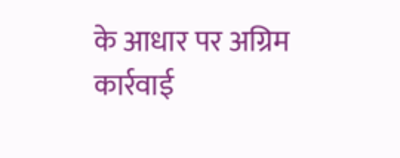के आधार पर अग्रिम कार्रवाई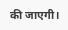की जाएगी।